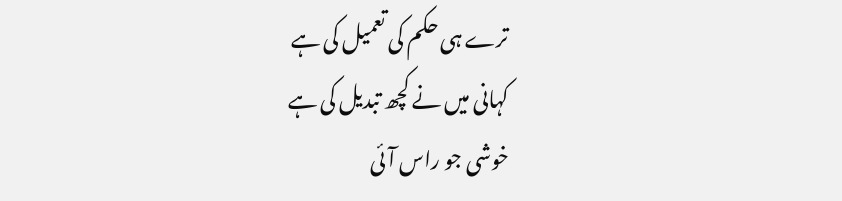ترے ہی حکم کی تعمیل کی ہے
کہانی میں نے کچھ تبدیل کی ہے
خوشی جو راس آئی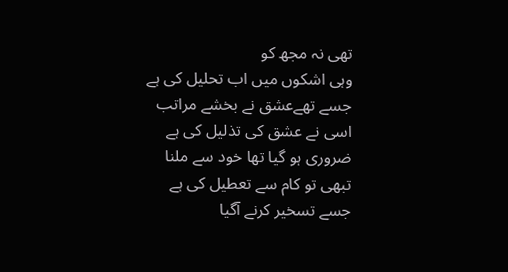تھی نہ مجھ کو
وہی اشکوں میں اب تحلیل کی ہے
جسے تھےعشق نے بخشے مراتب
اسی نے عشق کی تذلیل کی ہے
ضروری ہو گیا تھا خود سے ملنا
تبھی تو کام سے تعطیل کی ہے
جسے تسخیر کرنے آگیا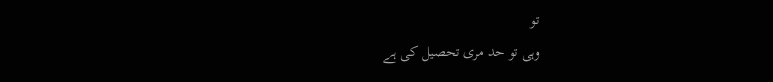تو
وہی تو حد مری تحصیل کی ہے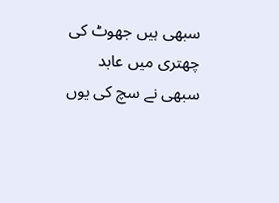سبھی ہیں جھوٹ کی چھتری میں عابد
سبھی نے سچ کی یوں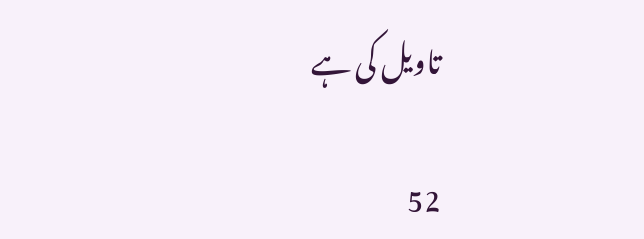تاویل کی ہے

52